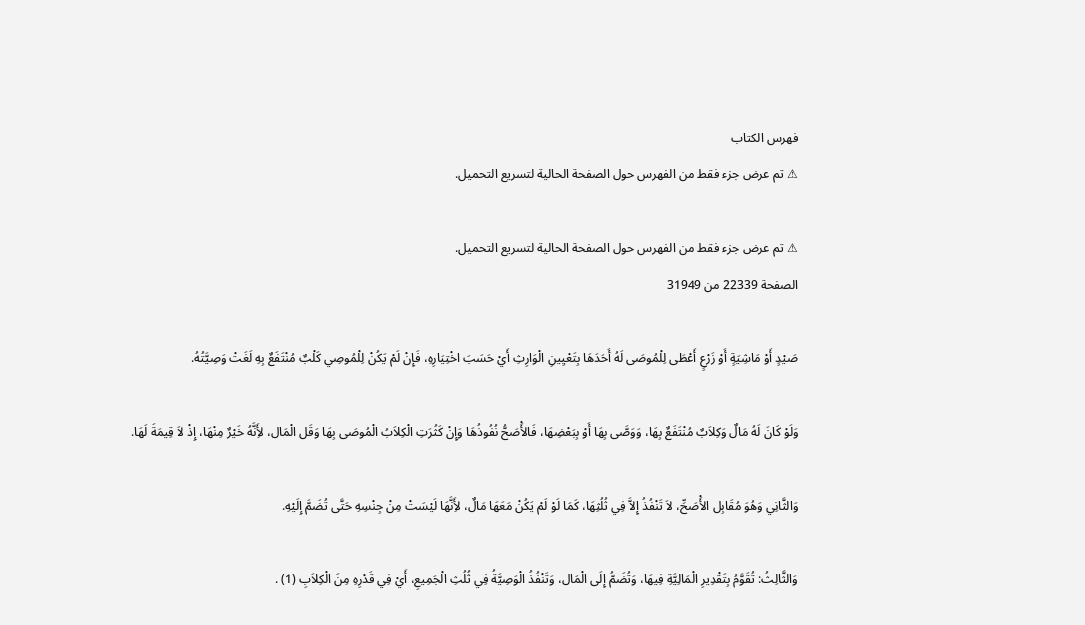فهرس الكتاب
⚠ تم عرض جزء فقط من الفهرس حول الصفحة الحالية لتسريع التحميل.

⚠ تم عرض جزء فقط من الفهرس حول الصفحة الحالية لتسريع التحميل.
الصفحة 22339 من 31949

صَيْدٍ أَوْ مَاشِيَةٍ أَوْ زَرْعٍ أَعْطَى لِلْمُوصَى لَهُ أَحَدَهَا بِتَعْيِينِ الْوَارِثِ أَيْ حَسَبَ اخْتِيَارِهِ، فَإِنْ لَمْ يَكُنْ لِلْمُوصِي كَلْبٌ مُنْتَفَعٌ بِهِ لَغَتْ وَصِيَّتُهُ.

وَلَوْ كَانَ لَهُ مَالٌ وَكِلاَبٌ مُنْتَفَعٌ بِهَا، وَوَصَّى بِهَا أَوْ بِبَعْضِهَا، فَالأَْصَحُّ نُفُوذُهَا وَإِنْ كَثُرَتِ الْكِلاَبُ الْمُوصَى بِهَا وَقَل الْمَال، لأَِنَّهُ خَيْرٌ مِنْهَا، إِذْ لاَ قِيمَةَ لَهَا.

وَالثَّانِي وَهُوَ مُقَابِل الأَْصَحِّ، لاَ تَنْفُذُ إِلاَّ فِي ثُلُثِهَا، كَمَا لَوْ لَمْ يَكُنْ مَعَهَا مَالٌ، لأَِنَّهَا لَيْسَتْ مِنْ جِنْسِهِ حَتَّى تُضَمَّ إِلَيْهِ.

وَالثَّالِثُ: تُقَوَّمُ بِتَقْدِيرِ الْمَالِيَّةِ فِيهَا، وَتُضَمُّ إِلَى الْمَال، وَتَنْفُذُ الْوَصِيَّةُ فِي ثُلُثِ الْجَمِيعِ، أَيْ فِي قَدْرِهِ مِنَ الْكِلاَبِ (1) .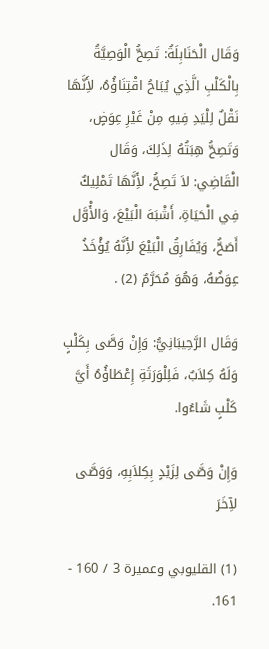وَقَال الْحَنَابِلَةُ: تَصِحُّ الْوَصِيَّةُ بِالْكَلْبِ الَّذِي يُبَاحُ اقْتِنَاؤُهُ، لأَِنَّهَا نَقْلٌ لِلْيَدِ فِيهِ مِنْ غَيْرِ عِوَضٍ، وَتَصِحُّ هِبَتُهُ لِذَلِكَ، وَقَال الْقَاضِي: لاَ تَصِحُّ، لأَِنَّهَا تَمْلِيكٌ فِي الْحَيَاةِ، أَشْبَهَ الْبَيْعَ، وَالأَْوَّل أَصَحُّ، وَيُفَارِقُ الْبَيْعَ لأَِنَّهُ يُؤْخَذُ عِوَضُهُ، وَهُوَ مُحَرَّمٌ (2) .

وَقَال الرَّحِيبَانِيُّ: وَإِنْ وَصَّى بِكَلْبٍ وَلَهُ كِلاَبٌ، فَلِلْوَرَثَةِ إِعْطَاؤُهُ أَيَّ كَلْبٍ شَاءُوا.

وَإِنْ وَصَّى لِزَيْدٍ بِكِلاَبِهِ، وَوَصَّى لآِخَرَ

(1) القليوبي وعميرة 3 / 160 - 161.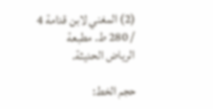(2) المغني لابن قدامة 4 / 280 ط. مطبعة الرياض الحديثة.

حجم الخط: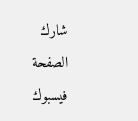شارك الصفحة
فيسبوك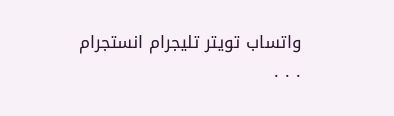واتساب تويتر تليجرام انستجرام
. . .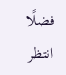فضلًا انتظر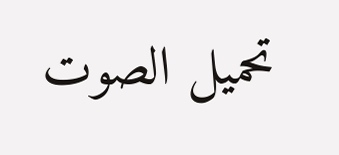تحميل الصوت